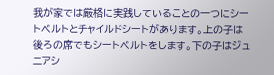我が家では厳格に実践していることの一つにシートベルトとチャイルドシートがあります。上の子は後ろの席でもシートベルトをします。下の子はジュニアシ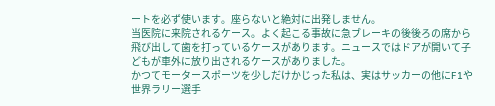ートを必ず使います。座らないと絶対に出発しません。
当医院に来院されるケース。よく起こる事故に急ブレーキの後後ろの席から飛び出して歯を打っているケースがあります。ニュースではドアが開いて子どもが車外に放り出されるケースがありました。
かつてモータースポーツを少しだけかじった私は、実はサッカーの他にF1や世界ラリー選手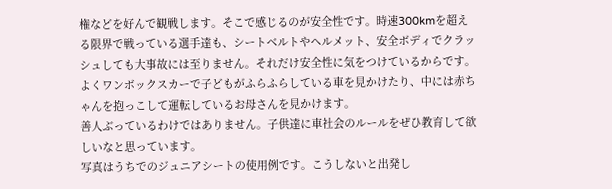権などを好んで観戦します。そこで感じるのが安全性です。時速300kmを超える限界で戦っている選手達も、シートベルトやヘルメット、安全ボディでクラッシュしても大事故には至りません。それだけ安全性に気をつけているからです。
よくワンボックスカーで子どもがふらふらしている車を見かけたり、中には赤ちゃんを抱っこして運転しているお母さんを見かけます。
善人ぶっているわけではありません。子供達に車社会のルールをぜひ教育して欲しいなと思っています。
写真はうちでのジュニアシートの使用例です。こうしないと出発し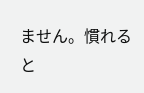ません。慣れると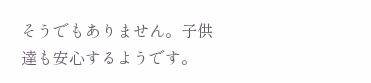そうでもありません。子供達も安心するようです。